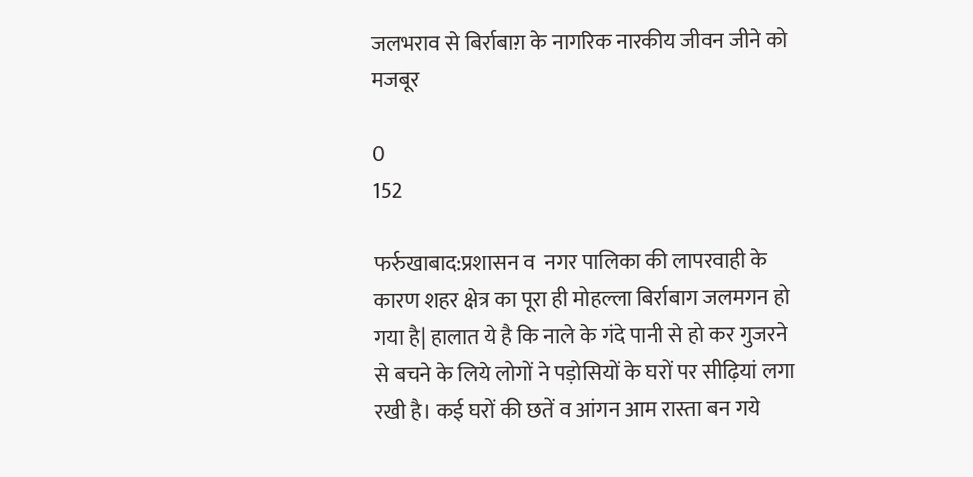जलभराव से बिर्राबाग़ के नागरिक नारकीय जीवन जीने को मजबूर

0
152

फर्रुखाबाद:प्रशासन व  नगर पालिका की लापरवाही के कारण शहर क्षेत्र का पूरा ही मोहल्ला बिर्राबाग जलमगन हो गया है| हालात ये है कि नाले के गंदे पानी से हो कर गुजरने से बचने के लिये लोगों ने पड़ोसियों के घरों पर सीढ़ियां लगा रखी है। कई घरों की छतें व आंगन आम रास्ता बन गये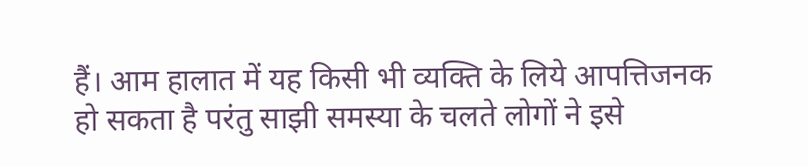हैं। आम हालात में यह किसी भी व्यक्ति के लिये आपत्तिजनक हो सकता है परंतु साझी समस्या के चलते लोगों ने इसे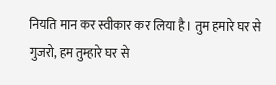नियति मान कर स्वीकार कर लिया है। तुम हमारे घर से गुजरो, हम तुम्हारे घर से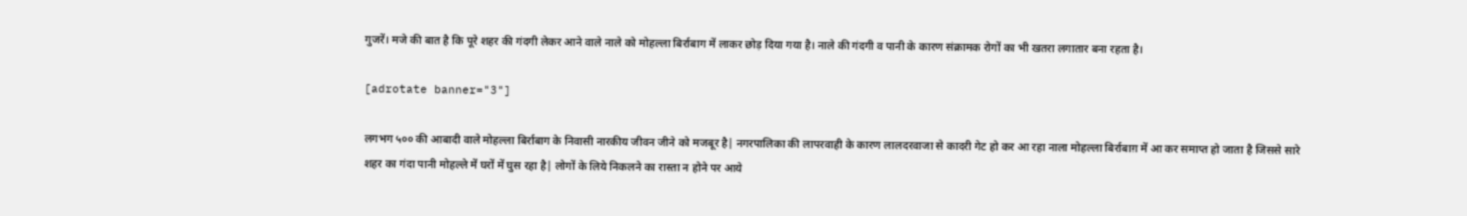गुजरें। मजे की बात है कि पूरे शहर की गंदगी लेकर आने वाले नाले को मोहल्ला बिर्राबाग में लाकर छोड़ दिया गया है। नाले की गंदगी व पानी के कारण संक्रामक रोगों का भी खतरा लगातार बना रहता है।

[adrotate banner="3"]

लगभग ५०० की आबादी वाले मोहल्ला बिर्राबाग के निवासी नारकीय जीवन जीने को मजबूर है| नगरपालिका की लापरवाही के कारण लालदरवाजा से कादरी गेट हो कर आ रहा नाला मोहल्ला बिर्राबाग़ में आ कर समाप्त हो जाता है जिससे सारे शहर का गंदा पानी मोहल्ले में घरों में घुस रहा है| लोगों के लिये निकलने का रास्ता न होने पर आये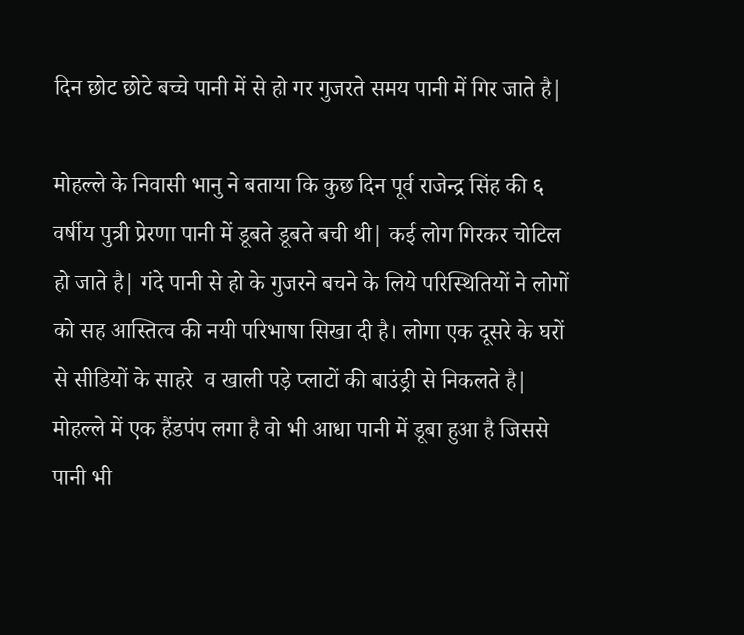दिन छोट छोटे बच्चे पानी में से हो गर गुजरते समय पानी में गिर जाते है|

मोहल्ले के निवासी भानु ने बताया कि कुछ दिन पूर्व राजेन्द्र सिंह की ६ वर्षीय पुत्री प्रेरणा पानी में डूबते डूबते बची थी| कई लोग गिरकर चोटिल हो जाते है| गंदे पानी से हो के गुजरने बचने के लिये परिस्थितियों ने लोगों को सह आस्तित्व की नयी परिभाषा सिखा दी है। लोगा एक दूसरे के घरों से सीडियों के साहरे  व खाली पड़े प्लाटों की बाउंड्री से निकलते है| मोहल्ले में एक हैंडपंप लगा है वो भी आधा पानी में डूबा हुआ है जिससे पानी भी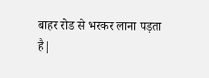बाहर रोड से भरकर लाना पड़ता है|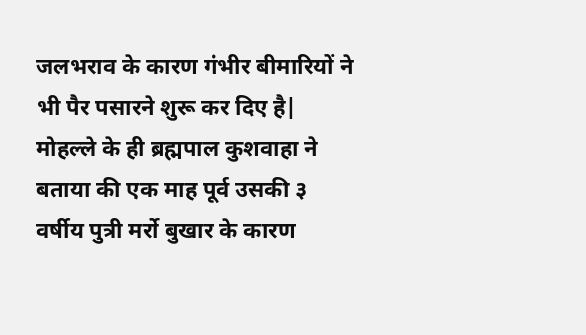जलभराव के कारण गंभीर बीमारियों ने भी पैर पसारने शुरू कर दिए है| मोहल्ले के ही ब्रह्मपाल कुशवाहा ने बताया की एक माह पूर्व उसकी ३ वर्षीय पुत्री मर्रो बुखार के कारण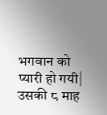भगवान को प्यारी हो गयी| उसकी ८ माह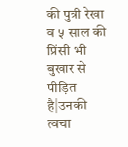की पुत्री रेखा व ५ साल की प्रिंसी भी बुखार से पीड़ित है|उनकी त्वचा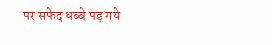पर सफेद धब्बे पड़ गये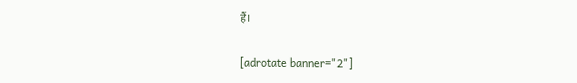हैं।

[adrotate banner="2"]